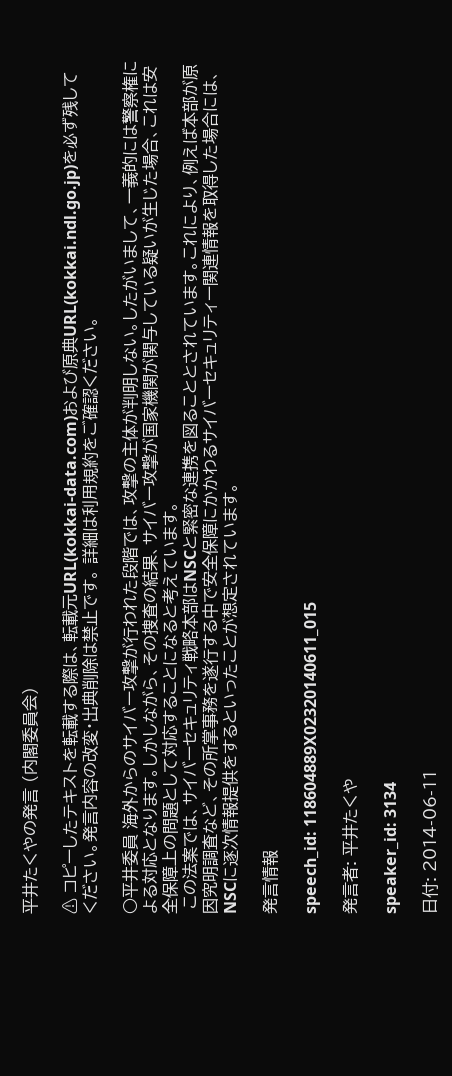平井たくやの発言 (内閣委員会)

⚠ コピーしたテキストを転載する際は、転載元URL(kokkai-data.com)および原典URL(kokkai.ndl.go.jp)を必ず残してください。発言内容の改変・出典削除は禁止です。 詳細は利用規約をご確認ください。

○平井委員 海外からのサイバー攻撃が行われた段階では、攻撃の主体が判明しない。したがいまして、一義的には警察権による対応となります。しかしながら、その捜査の結果、サイバー攻撃が国家機関が関与している疑いが生じた場合、これは安全保障上の問題として対応することになると考えています。
 この法案では、サイバーセキュリティ戦略本部はNSCと緊密な連携を図ることとされています。これにより、例えば本部が原因究明調査など、その所掌事務を遂行する中で安全保障にかかわるサイバーセキュリティー関連情報を取得した場合には、NSCに逐次情報提供をするといったことが想定されています。

発言情報

speech_id: 118604889X02320140611_015

発言者: 平井たくや

speaker_id: 3134

日付: 2014-06-11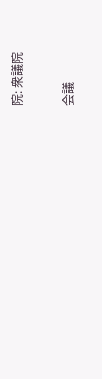院: 衆議院

会議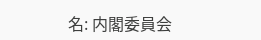名: 内閣委員会